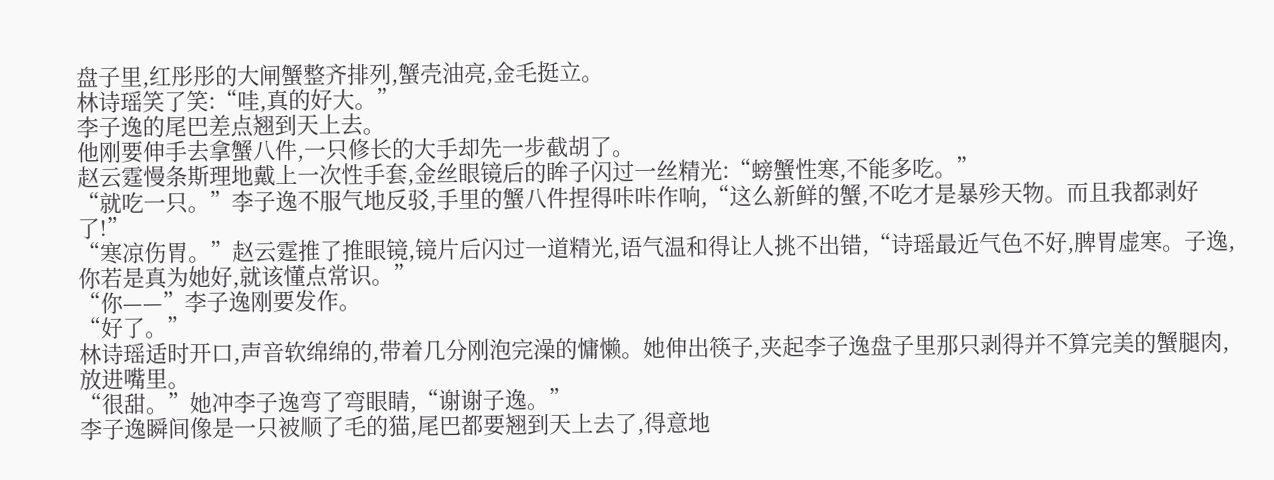盘子里,红彤彤的大闸蟹整齐排列,蟹壳油亮,金毛挺立。
林诗瑶笑了笑:“哇,真的好大。”
李子逸的尾巴差点翘到天上去。
他刚要伸手去拿蟹八件,一只修长的大手却先一步截胡了。
赵云霆慢条斯理地戴上一次性手套,金丝眼镜后的眸子闪过一丝精光:“螃蟹性寒,不能多吃。”
“就吃一只。”李子逸不服气地反驳,手里的蟹八件捏得咔咔作响,“这么新鲜的蟹,不吃才是暴殄天物。而且我都剥好了!”
“寒凉伤胃。”赵云霆推了推眼镜,镜片后闪过一道精光,语气温和得让人挑不出错,“诗瑶最近气色不好,脾胃虚寒。子逸,你若是真为她好,就该懂点常识。”
“你——”李子逸刚要发作。
“好了。”
林诗瑶适时开口,声音软绵绵的,带着几分刚泡完澡的慵懒。她伸出筷子,夹起李子逸盘子里那只剥得并不算完美的蟹腿肉,放进嘴里。
“很甜。”她冲李子逸弯了弯眼睛,“谢谢子逸。”
李子逸瞬间像是一只被顺了毛的猫,尾巴都要翘到天上去了,得意地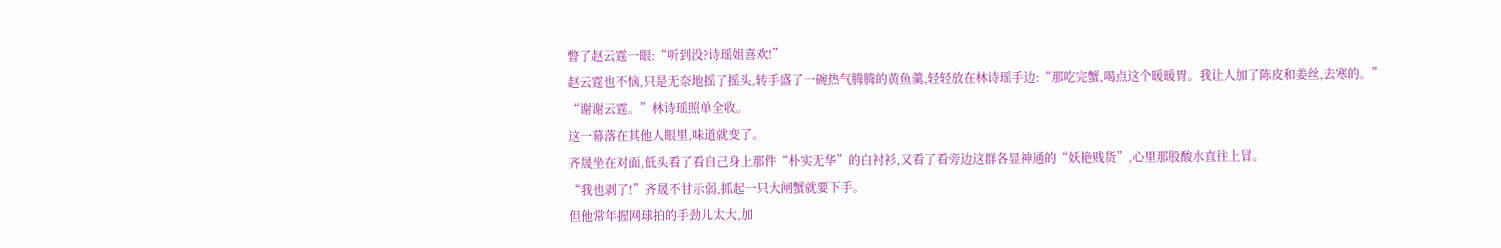瞥了赵云霆一眼:“听到没?诗瑶姐喜欢!”
赵云霆也不恼,只是无奈地摇了摇头,转手盛了一碗热气腾腾的黄鱼羹,轻轻放在林诗瑶手边:“那吃完蟹,喝点这个暖暖胃。我让人加了陈皮和姜丝,去寒的。”
“谢谢云霆。”林诗瑶照单全收。
这一幕落在其他人眼里,味道就变了。
齐晟坐在对面,低头看了看自己身上那件“朴实无华”的白衬衫,又看了看旁边这群各显神通的“妖艳贱货”,心里那股酸水直往上冒。
“我也剥了!”齐晟不甘示弱,抓起一只大闸蟹就要下手。
但他常年握网球拍的手劲儿太大,加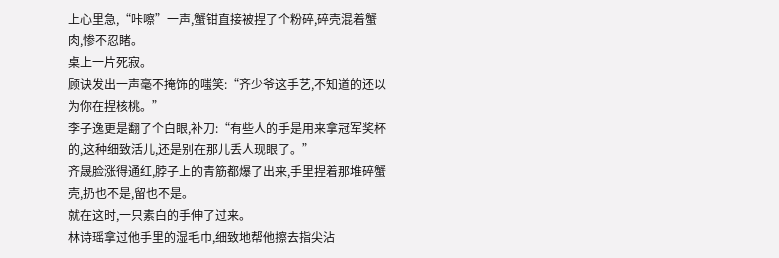上心里急,“咔嚓”一声,蟹钳直接被捏了个粉碎,碎壳混着蟹肉,惨不忍睹。
桌上一片死寂。
顾诀发出一声毫不掩饰的嗤笑:“齐少爷这手艺,不知道的还以为你在捏核桃。”
李子逸更是翻了个白眼,补刀:“有些人的手是用来拿冠军奖杯的,这种细致活儿,还是别在那儿丢人现眼了。”
齐晟脸涨得通红,脖子上的青筋都爆了出来,手里捏着那堆碎蟹壳,扔也不是,留也不是。
就在这时,一只素白的手伸了过来。
林诗瑶拿过他手里的湿毛巾,细致地帮他擦去指尖沾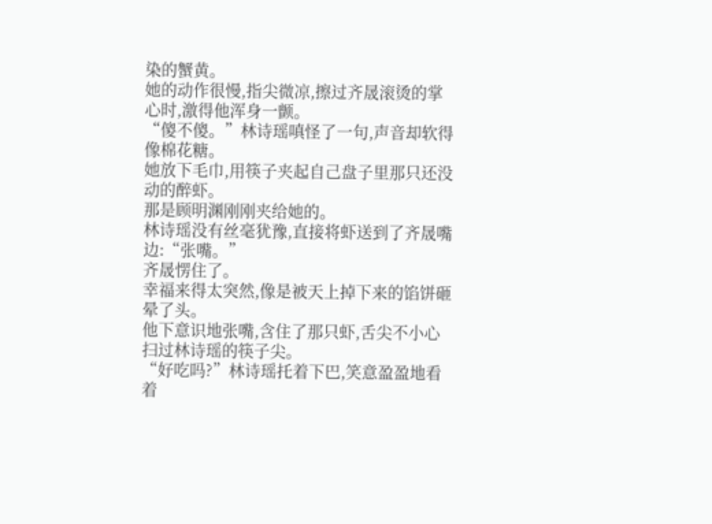染的蟹黄。
她的动作很慢,指尖微凉,擦过齐晟滚烫的掌心时,激得他浑身一颤。
“傻不傻。”林诗瑶嗔怪了一句,声音却软得像棉花糖。
她放下毛巾,用筷子夹起自己盘子里那只还没动的醉虾。
那是顾明渊刚刚夹给她的。
林诗瑶没有丝毫犹豫,直接将虾送到了齐晟嘴边:“张嘴。”
齐晟愣住了。
幸福来得太突然,像是被天上掉下来的馅饼砸晕了头。
他下意识地张嘴,含住了那只虾,舌尖不小心扫过林诗瑶的筷子尖。
“好吃吗?”林诗瑶托着下巴,笑意盈盈地看着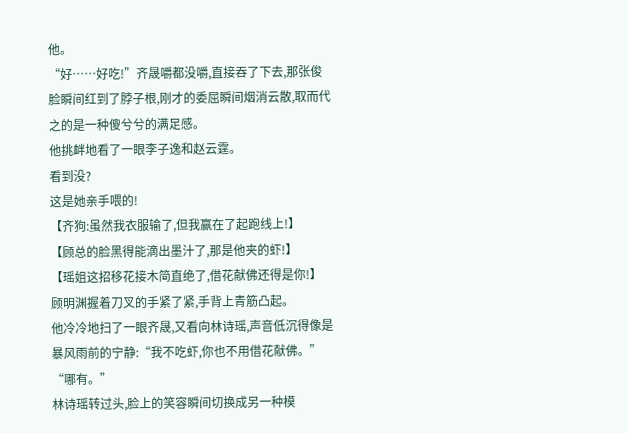他。
“好……好吃!”齐晟嚼都没嚼,直接吞了下去,那张俊脸瞬间红到了脖子根,刚才的委屈瞬间烟消云散,取而代之的是一种傻兮兮的满足感。
他挑衅地看了一眼李子逸和赵云霆。
看到没?
这是她亲手喂的!
【齐狗:虽然我衣服输了,但我赢在了起跑线上!】
【顾总的脸黑得能滴出墨汁了,那是他夹的虾!】
【瑶姐这招移花接木简直绝了,借花献佛还得是你!】
顾明渊握着刀叉的手紧了紧,手背上青筋凸起。
他冷冷地扫了一眼齐晟,又看向林诗瑶,声音低沉得像是暴风雨前的宁静:“我不吃虾,你也不用借花献佛。”
“哪有。”
林诗瑶转过头,脸上的笑容瞬间切换成另一种模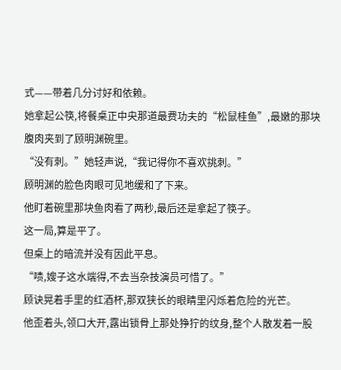式——带着几分讨好和依赖。
她拿起公筷,将餐桌正中央那道最费功夫的“松鼠桂鱼”,最嫩的那块腹肉夹到了顾明渊碗里。
“没有刺。”她轻声说,“我记得你不喜欢挑刺。”
顾明渊的脸色肉眼可见地缓和了下来。
他盯着碗里那块鱼肉看了两秒,最后还是拿起了筷子。
这一局,算是平了。
但桌上的暗流并没有因此平息。
“啧,嫂子这水端得,不去当杂技演员可惜了。”
顾诀晃着手里的红酒杯,那双狭长的眼睛里闪烁着危险的光芒。
他歪着头,领口大开,露出锁骨上那处狰狞的纹身,整个人散发着一股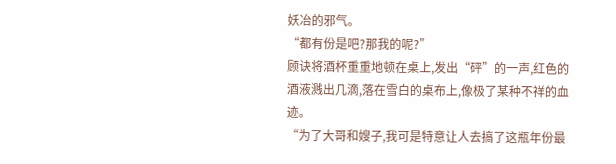妖冶的邪气。
“都有份是吧?那我的呢?”
顾诀将酒杯重重地顿在桌上,发出“砰”的一声,红色的酒液溅出几滴,落在雪白的桌布上,像极了某种不祥的血迹。
“为了大哥和嫂子,我可是特意让人去搞了这瓶年份最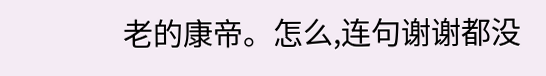老的康帝。怎么,连句谢谢都没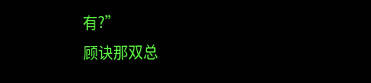有?”
顾诀那双总